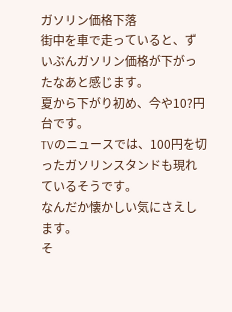ガソリン価格下落
街中を車で走っていると、ずいぶんガソリン価格が下がったなあと感じます。
夏から下がり初め、今や10?円台です。
TVのニュースでは、100円を切ったガソリンスタンドも現れているそうです。
なんだか懐かしい気にさえします。
そ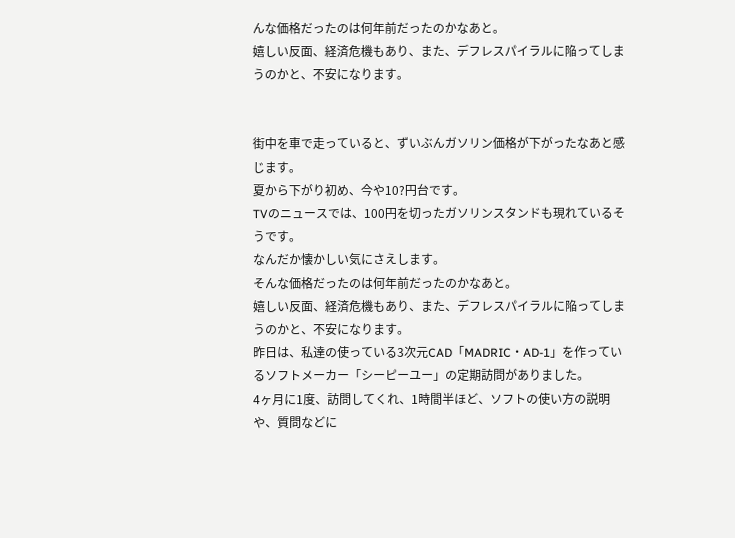んな価格だったのは何年前だったのかなあと。
嬉しい反面、経済危機もあり、また、デフレスパイラルに陥ってしまうのかと、不安になります。


街中を車で走っていると、ずいぶんガソリン価格が下がったなあと感じます。
夏から下がり初め、今や10?円台です。
TVのニュースでは、100円を切ったガソリンスタンドも現れているそうです。
なんだか懐かしい気にさえします。
そんな価格だったのは何年前だったのかなあと。
嬉しい反面、経済危機もあり、また、デフレスパイラルに陥ってしまうのかと、不安になります。
昨日は、私達の使っている3次元CAD「MADRIC・AD-1」を作っているソフトメーカー「シーピーユー」の定期訪問がありました。
4ヶ月に1度、訪問してくれ、1時間半ほど、ソフトの使い方の説明や、質問などに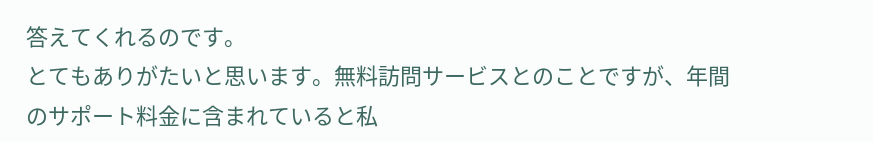答えてくれるのです。
とてもありがたいと思います。無料訪問サービスとのことですが、年間のサポート料金に含まれていると私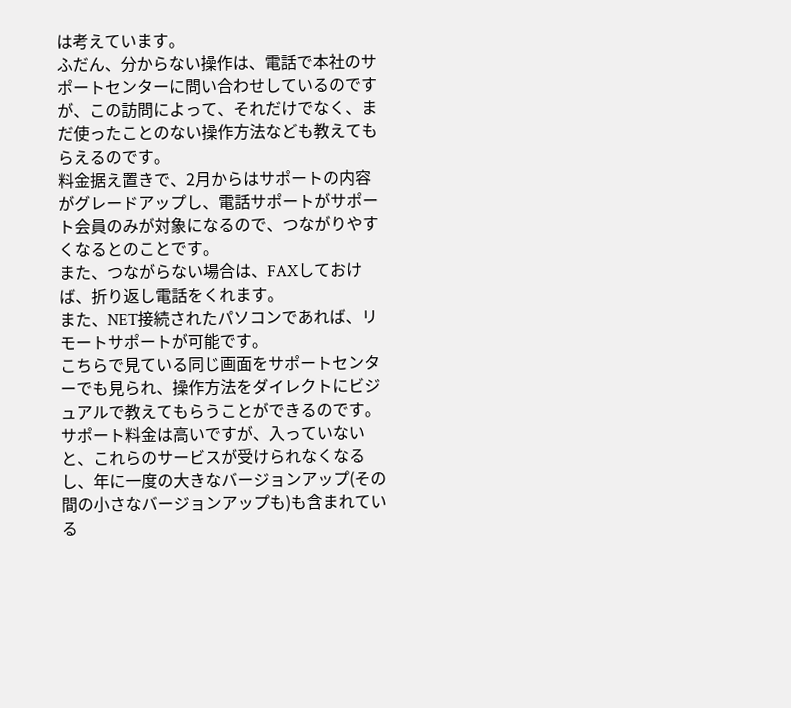は考えています。
ふだん、分からない操作は、電話で本社のサポートセンターに問い合わせしているのですが、この訪問によって、それだけでなく、まだ使ったことのない操作方法なども教えてもらえるのです。
料金据え置きで、2月からはサポートの内容がグレードアップし、電話サポートがサポート会員のみが対象になるので、つながりやすくなるとのことです。
また、つながらない場合は、FAXしておけば、折り返し電話をくれます。
また、NET接続されたパソコンであれば、リモートサポートが可能です。
こちらで見ている同じ画面をサポートセンターでも見られ、操作方法をダイレクトにビジュアルで教えてもらうことができるのです。
サポート料金は高いですが、入っていないと、これらのサービスが受けられなくなるし、年に一度の大きなバージョンアップ(その間の小さなバージョンアップも)も含まれている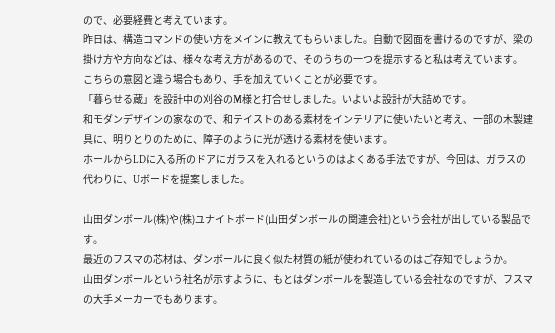ので、必要経費と考えています。
昨日は、構造コマンドの使い方をメインに教えてもらいました。自動で図面を書けるのですが、梁の掛け方や方向などは、様々な考え方があるので、そのうちの一つを提示すると私は考えています。
こちらの意図と違う場合もあり、手を加えていくことが必要です。
「暮らせる蔵」を設計中の刈谷のM様と打合せしました。いよいよ設計が大詰めです。
和モダンデザインの家なので、和テイストのある素材をインテリアに使いたいと考え、一部の木製建具に、明りとりのために、障子のように光が透ける素材を使います。
ホールからLDに入る所のドアにガラスを入れるというのはよくある手法ですが、今回は、ガラスの代わりに、Uボードを提案しました。

山田ダンボール(株)や(株)ユナイトボード(山田ダンボールの関連会社)という会社が出している製品です。
最近のフスマの芯材は、ダンボールに良く似た材質の紙が使われているのはご存知でしょうか。
山田ダンボールという社名が示すように、もとはダンボールを製造している会社なのですが、フスマの大手メーカーでもあります。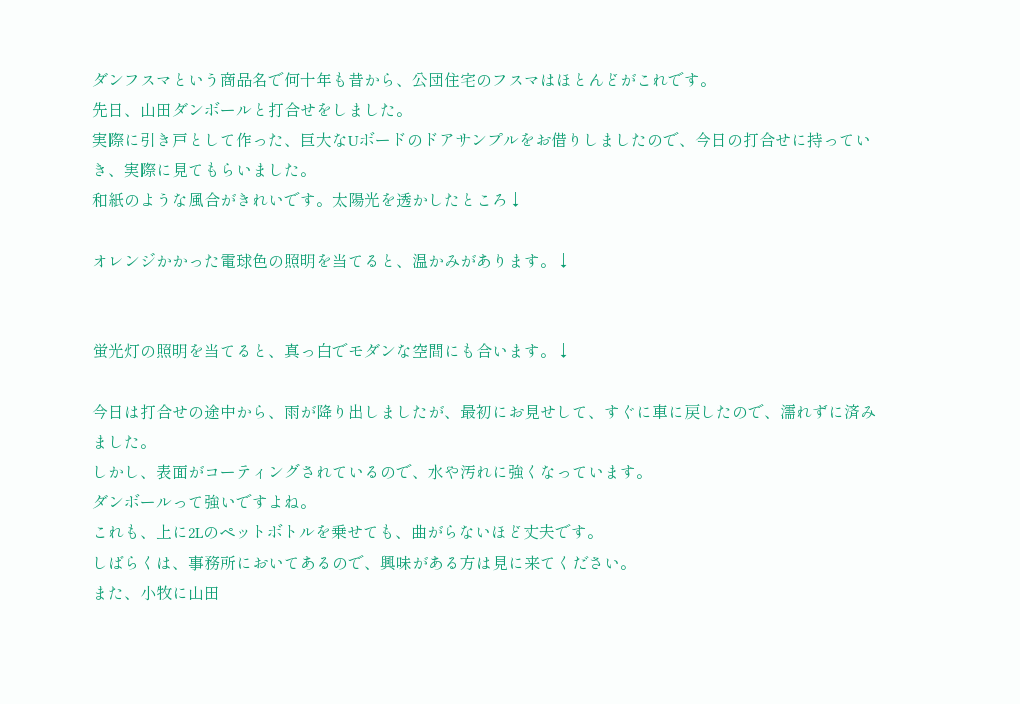ダンフスマという商品名で何十年も昔から、公団住宅のフスマはほとんどがこれです。
先日、山田ダンボールと打合せをしました。
実際に引き戸として作った、巨大なUボードのドアサンプルをお借りしましたので、今日の打合せに持っていき、実際に見てもらいました。
和紙のような風合がきれいです。太陽光を透かしたところ↓

オレンジかかった電球色の照明を当てると、温かみがあります。↓


蛍光灯の照明を当てると、真っ白でモダンな空間にも合います。↓

今日は打合せの途中から、雨が降り出しましたが、最初にお見せして、すぐに車に戻したので、濡れずに済みました。
しかし、表面がコーティングされているので、水や汚れに強くなっています。
ダンボールって強いですよね。
これも、上に2Lのペットボトルを乗せても、曲がらないほど丈夫です。
しばらくは、事務所においてあるので、興味がある方は見に来てください。
また、小牧に山田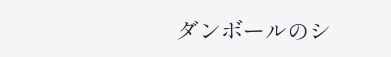ダンボールのシ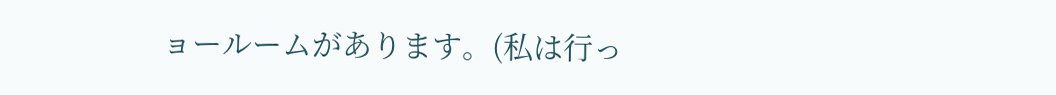ョールームがあります。(私は行っ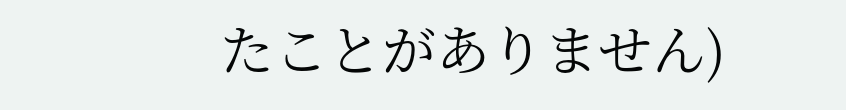たことがありません)